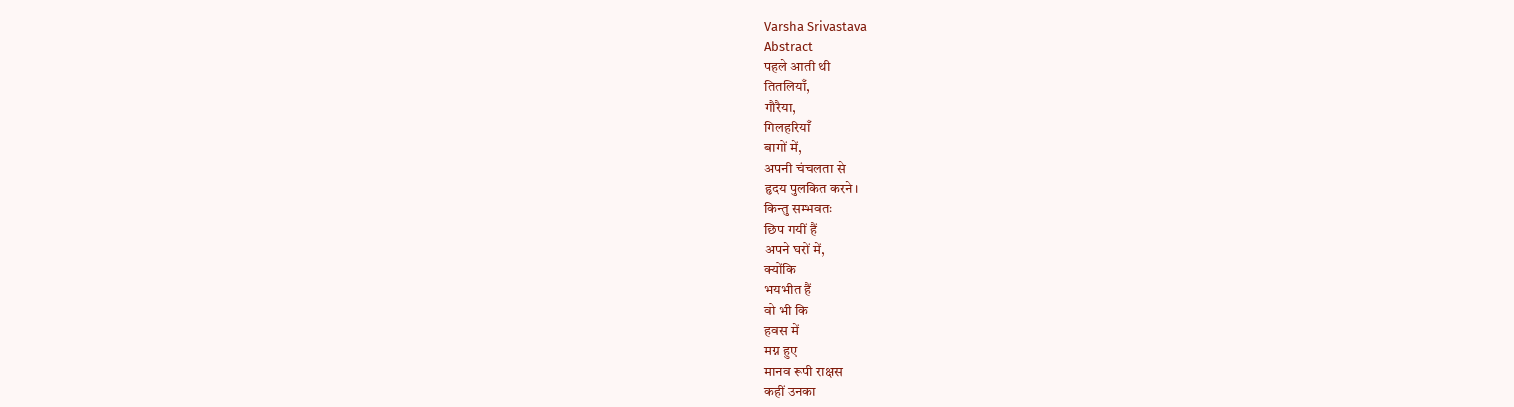Varsha Srivastava
Abstract
पहले आती थी
तितलियाँ,
गौरैया,
गिलहरियाँ
बागों में,
अपनी चंचलता से
हृदय पुलकित करने।
किन्तु सम्भवतः
छिप गयीं हैं
अपने घरों में,
क्योंकि
भयभीत हैं
वो भी कि
हवस में
मग्न हुए
मानव रूपी राक्षस
कहीं उनका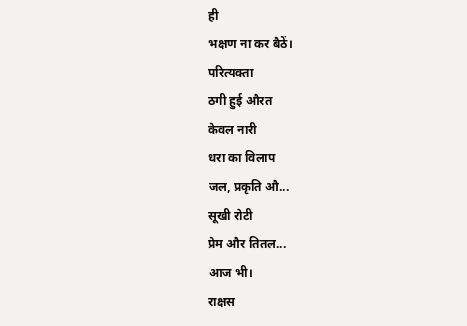ही
भक्षण ना कर बैठें।
परित्यक्ता
ठगी हुई औरत
केवल नारी
धरा का विलाप
जल, प्रकृति औ...
सूखी रोटी
प्रेम और तितल...
आज भी।
राक्षस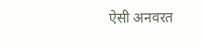ऐसी अनवरत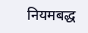नियमबद्ध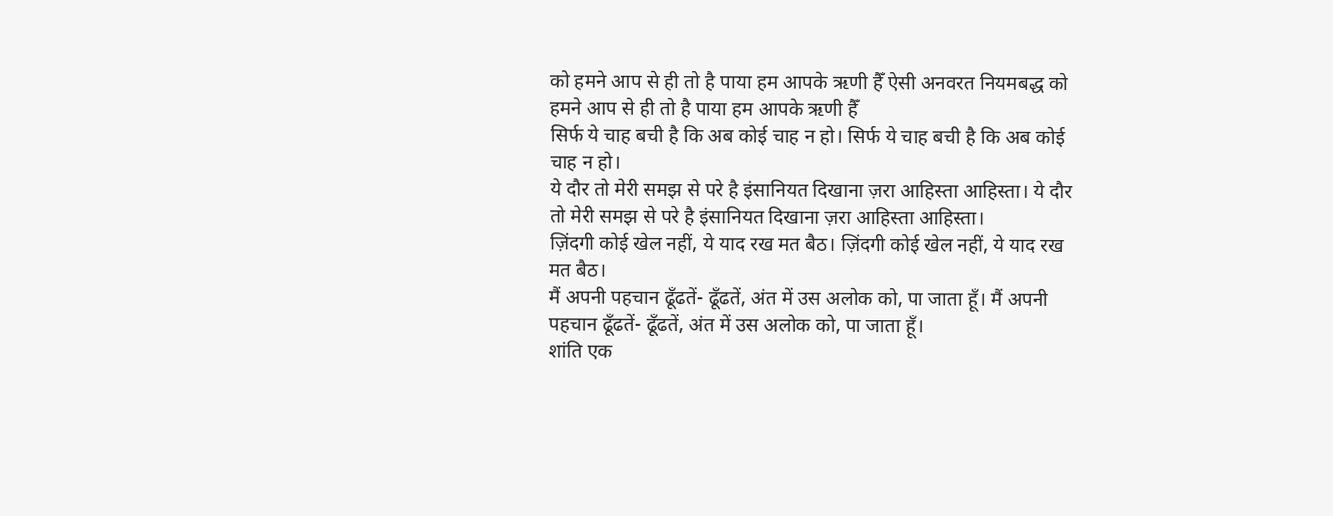को हमने आप से ही तो है पाया हम आपके ऋणी हैँ ऐसी अनवरत नियमबद्ध को हमने आप से ही तो है पाया हम आपके ऋणी हैँ
सिर्फ ये चाह बची है कि अब कोई चाह न हो। सिर्फ ये चाह बची है कि अब कोई चाह न हो।
ये दौर तो मेरी समझ से परे है इंसानियत दिखाना ज़रा आहिस्ता आहिस्ता। ये दौर तो मेरी समझ से परे है इंसानियत दिखाना ज़रा आहिस्ता आहिस्ता।
ज़िंदगी कोई खेल नहीं, ये याद रख मत बैठ। ज़िंदगी कोई खेल नहीं, ये याद रख मत बैठ।
मैं अपनी पहचान ढूँढतें- ढूँढतें, अंत में उस अलोक को, पा जाता हूँ। मैं अपनी पहचान ढूँढतें- ढूँढतें, अंत में उस अलोक को, पा जाता हूँ।
शांति एक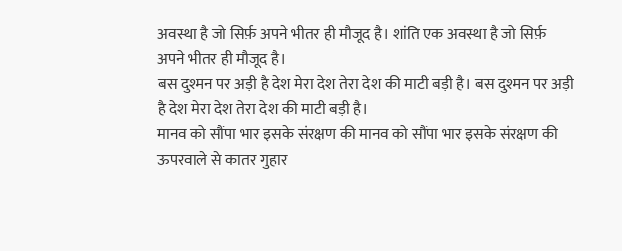अवस्था है जो सिर्फ़ अपने भीतर ही मौजूद है। शांति एक अवस्था है जो सिर्फ़ अपने भीतर ही मौजूद है।
बस दुश्मन पर अड़ी है देश मेरा देश तेरा देश की माटी बड़ी है। बस दुश्मन पर अड़ी है देश मेरा देश तेरा देश की माटी बड़ी है।
मानव को सौंपा भार इसके संरक्षण की मानव को सौंपा भार इसके संरक्षण की
ऊपरवाले से कातर गुहार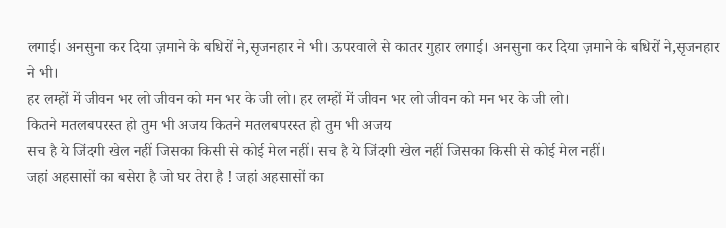लगाई। अनसुना कर दिया ज़माने के बधिरों ने,सृजनहार ने भी। ऊपरवाले से कातर गुहार लगाई। अनसुना कर दिया ज़माने के बधिरों ने,सृजनहार ने भी।
हर लम्हों में जीवन भर लो जीवन को मन भर के जी लो। हर लम्हों में जीवन भर लो जीवन को मन भर के जी लो।
कितने मतलबपरस्त हो तुम भी अजय कितने मतलबपरस्त हो तुम भी अजय
सच है ये जिंदगी खेल नहीं जिसका किसी से कोई मेल नहीं। सच है ये जिंदगी खेल नहीं जिसका किसी से कोई मेल नहीं।
जहां अहसासों का बसेरा है जो घर तेरा है ! जहां अहसासों का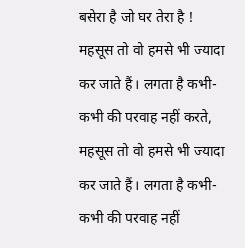बसेरा है जो घर तेरा है !
महसूस तो वो हमसे भी ज्यादा कर जाते हैं। लगता है कभी-कभी की परवाह नहीं करते, महसूस तो वो हमसे भी ज्यादा कर जाते हैं। लगता है कभी-कभी की परवाह नहीं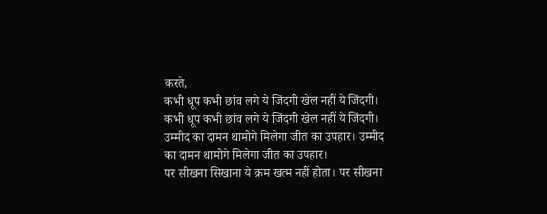करते,
कभी धूप कभी छांव लगे ये जिंदगी खेल नहीं ये जिंदगी। कभी धूप कभी छांव लगे ये जिंदगी खेल नहीं ये जिंदगी।
उम्मीद का दामन थामोगे मिलेगा जीत का उपहार। उम्मीद का दामन थामोगे मिलेगा जीत का उपहार।
पर सीखना सिखाना ये क्रम खत्म नहीं होता। पर सीखना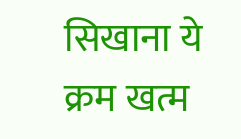सिखाना ये क्रम खत्म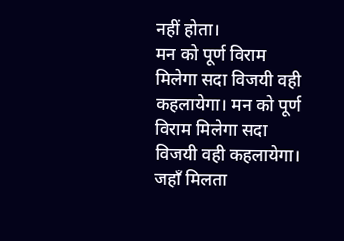नहीं होता।
मन को पूर्ण विराम मिलेगा सदा विजयी वही कहलायेगा। मन को पूर्ण विराम मिलेगा सदा विजयी वही कहलायेगा।
जहाँ मिलता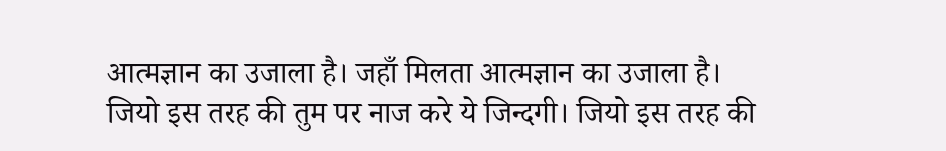आत्मज्ञान का उजाला है। जहाँ मिलता आत्मज्ञान का उजाला है।
जियो इस तरह की तुम पर नाज करे ये जिन्दगी। जियो इस तरह की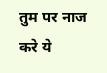तुम पर नाज करे ये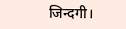जिन्दगी।